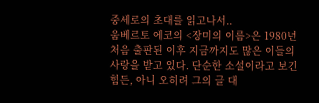중세로의 초대를 읽고나서..
움베르토 에코의 <장미의 이름>은 1980년 처음 출판된 이후 지금까지도 많은 이들의 사랑을 받고 있다. 단순한 소설이라고 보긴 힘든, 아니 오히려 그의 글 대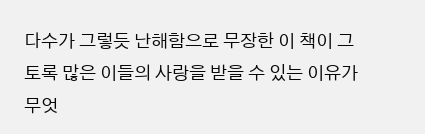다수가 그렇듯 난해함으로 무장한 이 책이 그토록 많은 이들의 사랑을 받을 수 있는 이유가 무엇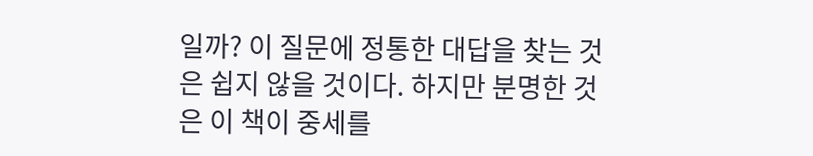일까? 이 질문에 정통한 대답을 찾는 것은 쉽지 않을 것이다. 하지만 분명한 것은 이 책이 중세를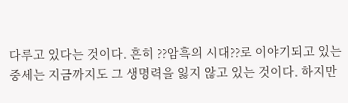다루고 있다는 것이다. 흔히 ??암흑의 시대??로 이야기되고 있는 중세는 지금까지도 그 생명력을 잃지 않고 있는 것이다. 하지만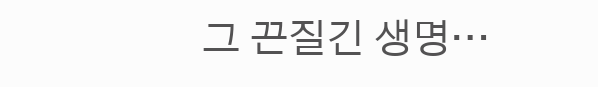그 끈질긴 생명…